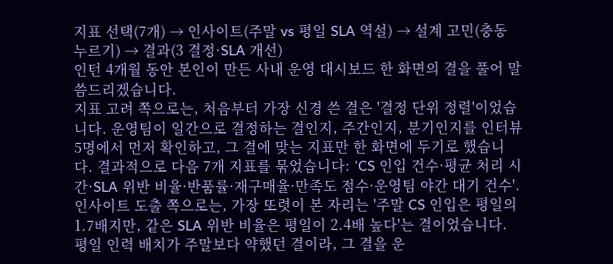지표 선택(7개) → 인사이트(주말 vs 평일 SLA 역설) → 설계 고민(충동 누르기) → 결과(3 결정·SLA 개선)
인턴 4개월 동안 본인이 만든 사내 운영 대시보드 한 화면의 결을 풀어 말씀드리겠습니다.
지표 고려 쪽으로는, 처음부터 가장 신경 쓴 결은 '결정 단위 정렬'이었습니다. 운영팀이 일간으로 결정하는 결인지, 주간인지, 분기인지를 인터뷰 5명에서 먼저 확인하고, 그 결에 맞는 지표만 한 화면에 두기로 했습니다. 결과적으로 다음 7개 지표를 묶었습니다: 'CS 인입 건수·평균 처리 시간·SLA 위반 비율·반품률·재구매율·만족도 점수·운영팀 야간 대기 건수'.
인사이트 도출 쪽으로는, 가장 또렷이 본 자리는 '주말 CS 인입은 평일의 1.7배지만, 같은 SLA 위반 비율은 평일이 2.4배 높다'는 결이었습니다. 평일 인력 배치가 주말보다 약했던 결이라, 그 결을 운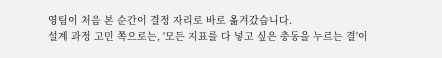영팀이 처음 본 순간이 결정 자리로 바로 옮겨갔습니다.
설계 과정 고민 쪽으로는, '모든 지표를 다 넣고 싶은 충동을 누르는 결'이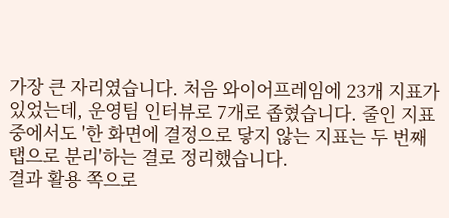가장 큰 자리였습니다. 처음 와이어프레임에 23개 지표가 있었는데, 운영팀 인터뷰로 7개로 좁혔습니다. 줄인 지표 중에서도 '한 화면에 결정으로 닿지 않는 지표는 두 번째 탭으로 분리'하는 결로 정리했습니다.
결과 활용 쪽으로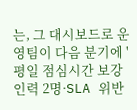는, 그 대시보드로 운영팀이 다음 분기에 '평일 점심시간 보강 인력 2명·SLA 위반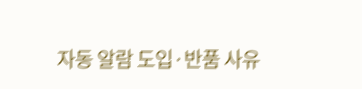자동 알람 도입·반품 사유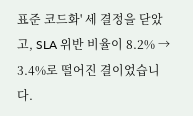표준 코드화' 세 결정을 닫았고, SLA 위반 비율이 8.2% → 3.4%로 떨어진 결이었습니다.